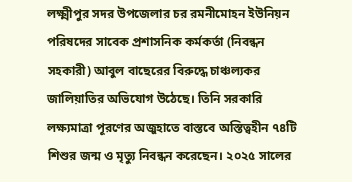লক্ষ্মীপুর সদর উপজেলার চর রমনীমোহন ইউনিয়ন পরিষদের সাবেক প্রশাসনিক কর্মকর্তা (নিবন্ধন সহকারী) আবুল বাছেরের বিরুদ্ধে চাঞ্চল্যকর জালিয়াতির অভিযোগ উঠেছে। তিনি সরকারি লক্ষ্যমাত্রা পূরণের অজুহাতে বাস্তবে অস্তিত্বহীন ৭৪টি শিশুর জন্ম ও মৃত্যু নিবন্ধন করেছেন। ২০২৫ সালের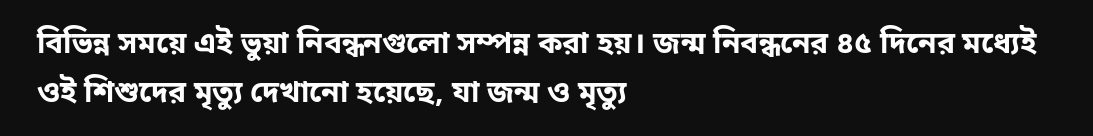বিভিন্ন সময়ে এই ভুয়া নিবন্ধনগুলো সম্পন্ন করা হয়। জন্ম নিবন্ধনের ৪৫ দিনের মধ্যেই ওই শিশুদের মৃত্যু দেখানো হয়েছে, যা জন্ম ও মৃত্যু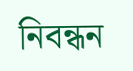নিবন্ধন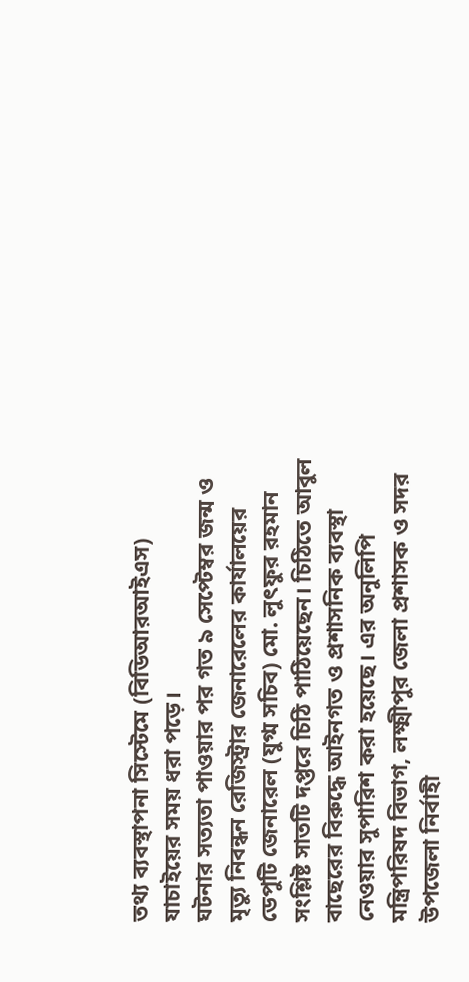তথ্য ব্যবস্থাপনা সিস্টেমে (বিডিআরআইএস) যাচাইয়ের সময় ধরা পড়ে।
ঘটনার সত্যতা পাওয়ার পর গত ৯ সেপ্টেম্বর জন্ম ও মৃত্যু নিবন্ধন রেজিস্ট্রার জেনারেলের কার্যালয়ের ডেপুটি জেনারেল (যুগ্ম সচিব) মো. লুৎফুর রহমান সংশ্লিষ্ট সাতটি দপ্তরে চিঠি পাঠিয়েছেন। চিঠিতে আবুল বাছেরের বিরুদ্ধে আইনগত ও প্রশাসনিক ব্যবস্থা নেওয়ার সুপারিশ করা হয়েছে। এর অনুলিপি মন্ত্রিপরিষদ বিভাগ, লক্ষ্মীপুর জেলা প্রশাসক ও সদর উপজেলা নির্বাহী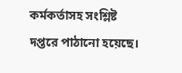কর্মকর্তাসহ সংশ্লিষ্ট দপ্তরে পাঠানো হয়েছে।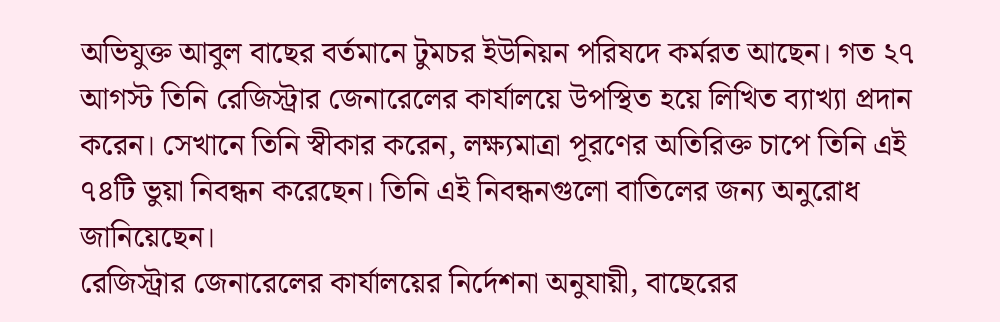অভিযুক্ত আবুল বাছের বর্তমানে টুমচর ইউনিয়ন পরিষদে কর্মরত আছেন। গত ২৭ আগস্ট তিনি রেজিস্ট্রার জেনারেলের কার্যালয়ে উপস্থিত হয়ে লিখিত ব্যাখ্যা প্রদান করেন। সেখানে তিনি স্বীকার করেন, লক্ষ্যমাত্রা পূরণের অতিরিক্ত চাপে তিনি এই ৭৪টি ভুয়া নিবন্ধন করেছেন। তিনি এই নিবন্ধনগুলো বাতিলের জন্য অনুরোধ জানিয়েছেন।
রেজিস্ট্রার জেনারেলের কার্যালয়ের নির্দেশনা অনুযায়ী, বাছেরের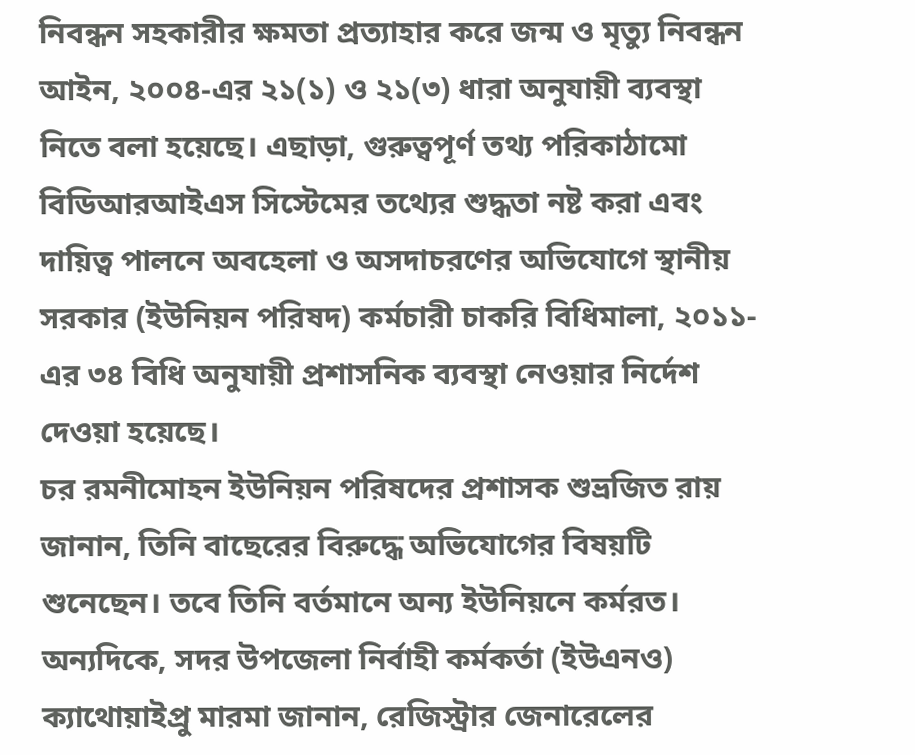নিবন্ধন সহকারীর ক্ষমতা প্রত্যাহার করে জন্ম ও মৃত্যু নিবন্ধন আইন, ২০০৪-এর ২১(১) ও ২১(৩) ধারা অনুযায়ী ব্যবস্থা নিতে বলা হয়েছে। এছাড়া, গুরুত্বপূর্ণ তথ্য পরিকাঠামো বিডিআরআইএস সিস্টেমের তথ্যের শুদ্ধতা নষ্ট করা এবং দায়িত্ব পালনে অবহেলা ও অসদাচরণের অভিযোগে স্থানীয় সরকার (ইউনিয়ন পরিষদ) কর্মচারী চাকরি বিধিমালা, ২০১১-এর ৩৪ বিধি অনুযায়ী প্রশাসনিক ব্যবস্থা নেওয়ার নির্দেশ দেওয়া হয়েছে।
চর রমনীমোহন ইউনিয়ন পরিষদের প্রশাসক শুভ্রজিত রায় জানান, তিনি বাছেরের বিরুদ্ধে অভিযোগের বিষয়টি শুনেছেন। তবে তিনি বর্তমানে অন্য ইউনিয়নে কর্মরত। অন্যদিকে, সদর উপজেলা নির্বাহী কর্মকর্তা (ইউএনও) ক্যাথোয়াইপ্রু মারমা জানান, রেজিস্ট্রার জেনারেলের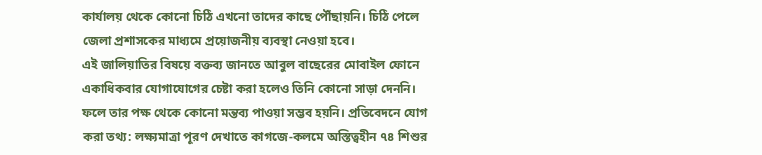কার্যালয় থেকে কোনো চিঠি এখনো তাদের কাছে পৌঁছায়নি। চিঠি পেলে জেলা প্রশাসকের মাধ্যমে প্রয়োজনীয় ব্যবস্থা নেওয়া হবে।
এই জালিয়াতির বিষয়ে বক্তব্য জানতে আবুল বাছেরের মোবাইল ফোনে একাধিকবার যোগাযোগের চেষ্টা করা হলেও তিনি কোনো সাড়া দেননি। ফলে তার পক্ষ থেকে কোনো মন্তব্য পাওয়া সম্ভব হয়নি। প্রতিবেদনে যোগ করা তথ্য: লক্ষ্যমাত্রা পূরণ দেখাতে কাগজে-কলমে অস্তিত্বহীন ৭৪ শিশুর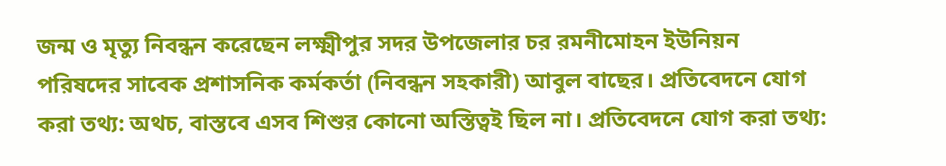জন্ম ও মৃত্যু নিবন্ধন করেছেন লক্ষ্মীপুর সদর উপজেলার চর রমনীমোহন ইউনিয়ন পরিষদের সাবেক প্রশাসনিক কর্মকর্তা (নিবন্ধন সহকারী) আবুল বাছের। প্রতিবেদনে যোগ করা তথ্য: অথচ, বাস্তবে এসব শিশুর কোনো অস্তিত্বই ছিল না। প্রতিবেদনে যোগ করা তথ্য: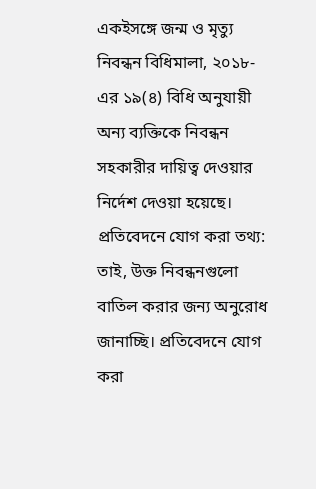একইসঙ্গে জন্ম ও মৃত্যু নিবন্ধন বিধিমালা, ২০১৮-এর ১৯(৪) বিধি অনুযায়ী অন্য ব্যক্তিকে নিবন্ধন সহকারীর দায়িত্ব দেওয়ার নির্দেশ দেওয়া হয়েছে। প্রতিবেদনে যোগ করা তথ্য: তাই, উক্ত নিবন্ধনগুলো বাতিল করার জন্য অনুরোধ জানাচ্ছি। প্রতিবেদনে যোগ করা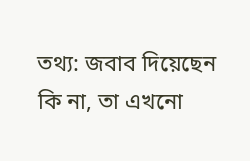তথ্য: জবাব দিয়েছেন কি না, তা এখনো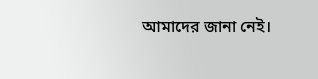আমাদের জানা নেই।